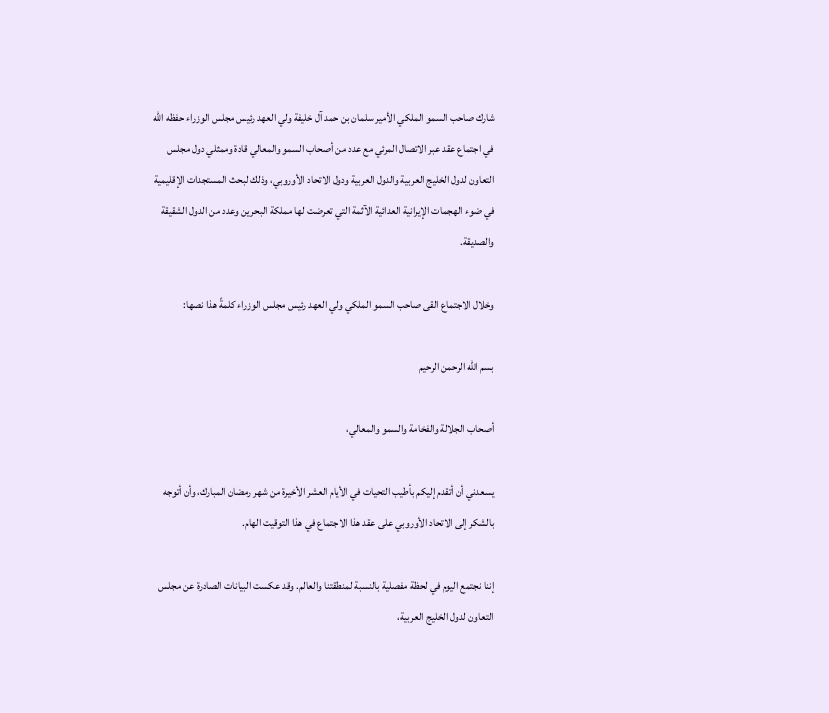شارك صاحب السمو الملكي الأمير سلمان بن حمد آل خليفة ولي العهد رئيس مجلس الوزراء حفظه الله في اجتماع عقد عبر الاتصال المرئي مع عدد من أصحاب السمو والمعالي قادة وممثلي دول مجلس التعاون لدول الخليج العربية والدول العربية ودول الاتحاد الأوروبي، وذلك لبحث المستجدات الإقليمية في ضوء الهجمات الإيرانية العدائية الآثمة التي تعرضت لها مملكة البحرين وعدد من الدول الشقيقة والصديقة.

وخلال الاجتماع القى صاحب السمو الملكي ولي العهد رئيس مجلس الوزراء كلمةً هذا نصها:

بسم الله الرحمن الرحيم

أصحاب الجلالة والفخامة والسمو والمعالي،

يسعدني أن أتقدم إليكم بأطيب التحيات في الأيام العشر الأخيرة من شهر رمضان المبارك، وأن أتوجه بالشكر إلى الاتحاد الأوروبي على عقد هذا الاجتماع في هذا التوقيت الهام.

إننا نجتمع اليوم في لحظة مفصلية بالنسبة لمنطقتنا والعالم. وقد عكست البيانات الصادرة عن مجلس التعاون لدول الخليج العربية،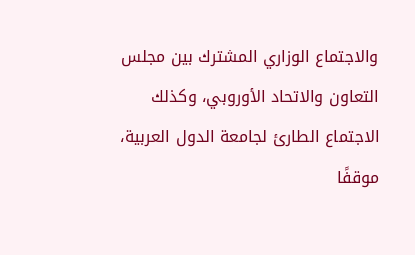والاجتماع الوزاري المشترك بين مجلس التعاون والاتحاد الأوروبي، وكذلك الاجتماع الطارئ لجامعة الدول العربية، موقفًا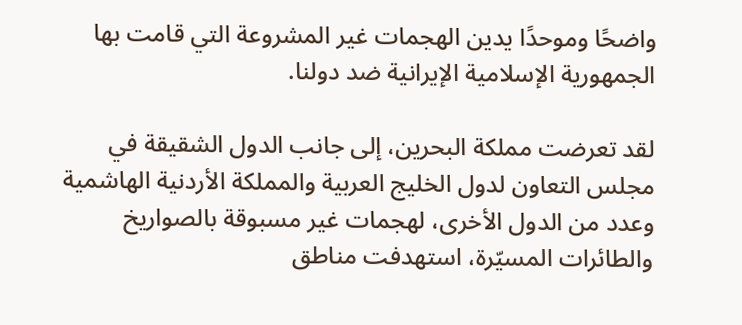واضحًا وموحدًا يدين الهجمات غير المشروعة التي قامت بها الجمهورية الإسلامية الإيرانية ضد دولنا.

لقد تعرضت مملكة البحرين، إلى جانب الدول الشقيقة في مجلس التعاون لدول الخليج العربية والمملكة الأردنية الهاشمية وعدد من الدول الأخرى، لهجمات غير مسبوقة بالصواريخ والطائرات المسيّرة، استهدفت مناطق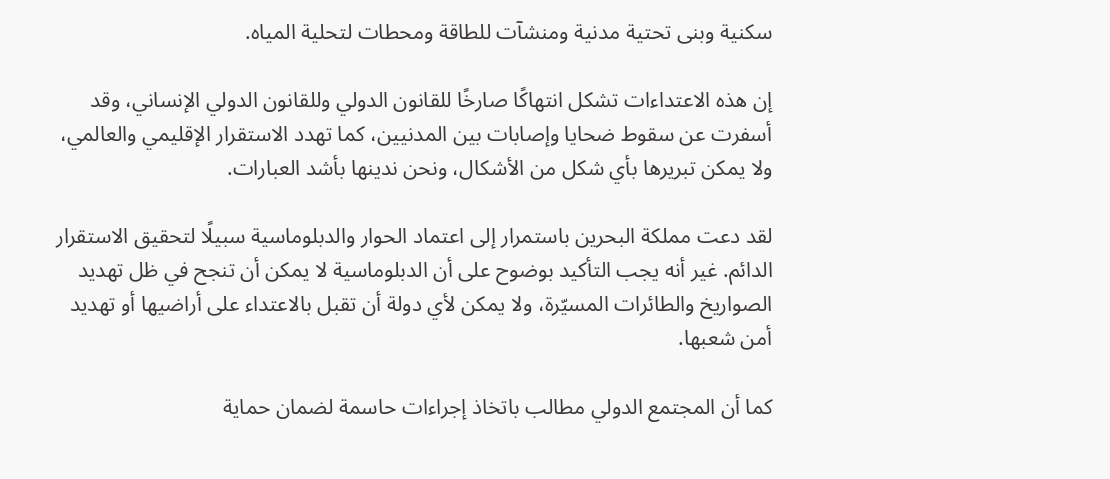سكنية وبنى تحتية مدنية ومنشآت للطاقة ومحطات لتحلية المياه.

إن هذه الاعتداءات تشكل انتهاكًا صارخًا للقانون الدولي وللقانون الدولي الإنساني، وقد أسفرت عن سقوط ضحايا وإصابات بين المدنيين، كما تهدد الاستقرار الإقليمي والعالمي، ولا يمكن تبريرها بأي شكل من الأشكال، ونحن ندينها بأشد العبارات.

لقد دعت مملكة البحرين باستمرار إلى اعتماد الحوار والدبلوماسية سبيلًا لتحقيق الاستقرار الدائم. غير أنه يجب التأكيد بوضوح على أن الدبلوماسية لا يمكن أن تنجح في ظل تهديد الصواريخ والطائرات المسيّرة، ولا يمكن لأي دولة أن تقبل بالاعتداء على أراضيها أو تهديد أمن شعبها.

كما أن المجتمع الدولي مطالب باتخاذ إجراءات حاسمة لضمان حماية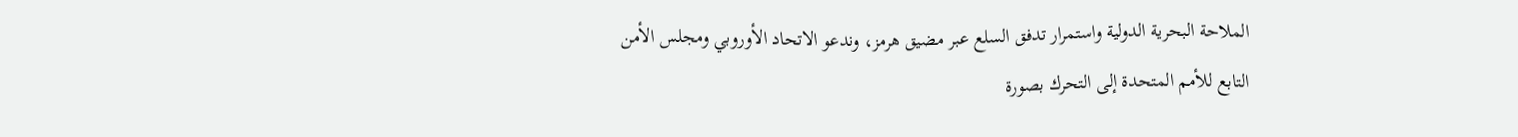الملاحة البحرية الدولية واستمرار تدفق السلع عبر مضيق هرمز، وندعو الاتحاد الأوروبي ومجلس الأمن التابع للأمم المتحدة إلى التحرك بصورة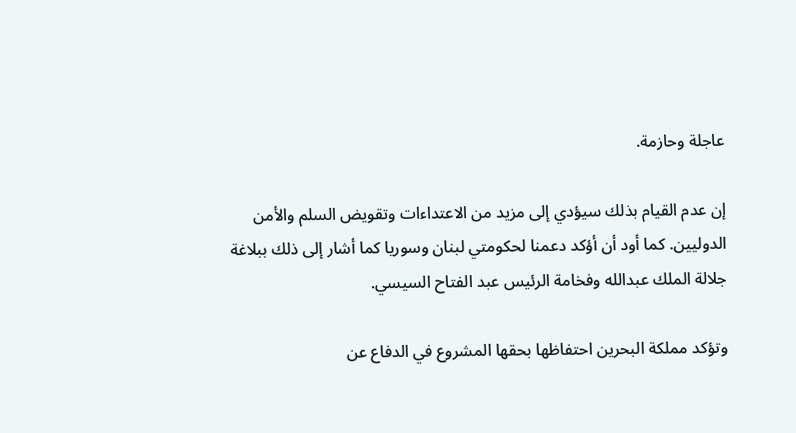عاجلة وحازمة.

إن عدم القيام بذلك سيؤدي إلى مزيد من الاعتداءات وتقويض السلم والأمن الدوليين. كما أود أن أؤكد دعمنا لحكومتي لبنان وسوريا كما أشار إلى ذلك ببلاغة جلالة الملك عبدالله وفخامة الرئيس عبد الفتاح السيسي.

وتؤكد مملكة البحرين احتفاظها بحقها المشروع في الدفاع عن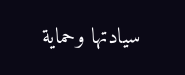سيادتها وحماية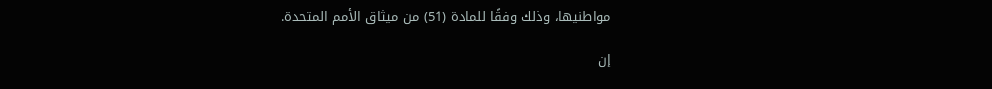مواطنيها، وذلك وفقًا للمادة (51) من ميثاق الأمم المتحدة.

إن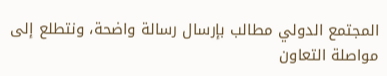المجتمع الدولي مطالب بإرسال رسالة واضحة، ونتطلع إلى مواصلة التعاون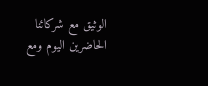الوثيق مع شركائنا الحاضرين اليوم ومع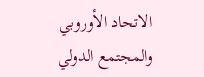الاتحاد الأوروبي والمجتمع الدولي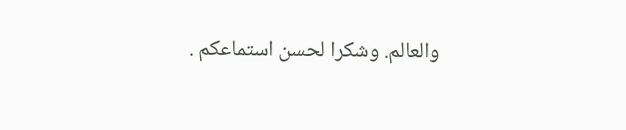والعالم. وشكرا لحسن استماعكم .